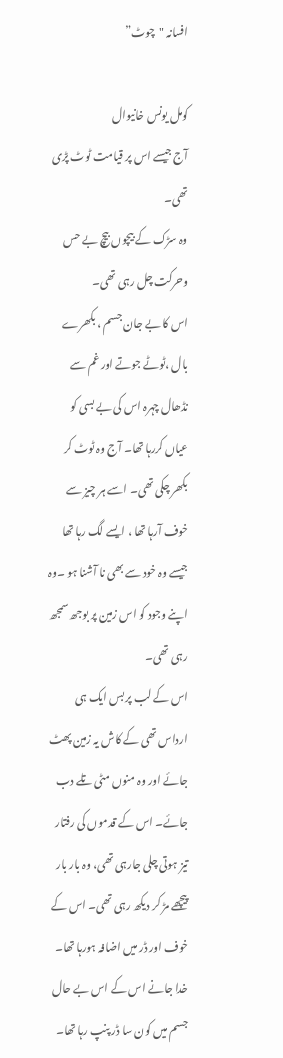افسانہ "چوٹ”

کومل یونس خانیوال
آج جیسے اس پر قیامت ٹوٹ پڑی تھی۔
وہ سڑک کے بیچوں بیچ بے حس وحرکت چل رہی تھی۔
اس کا بے جان جسم ، بکھرے بال ،ٹوٹے جوتے اور غم سے نڈھال چہرہ اس کی بے بسی کو عیاں کررہا تھا۔ آج وہ ٹوٹ کر بکھر چکی تھی۔ اسے ہر چیز سے خوف آرہا تھا ، ایسے لگ رہا تھا جیسے وہ خود سے بھی نا آشنا ہو ۔وہ اپنے وجود کو اس زمین پر بوجھ سمجھ رہی تھی۔
اس کے لب پر بس ایک ہی ارداس تھی کے کاش یہ زمین پھٹ جائے اور وہ منوں مٹی تلے دب جائے۔ اس کے قدموں کی رفتار تیز ہوتی چلی جارہی تھی، وہ بار بار پیچھے مڑ کر دیکھ رہی تھی۔ اس کے خوف اور ڈر میں اضافہ ہورہا تھا۔ خدا جانے اس کے اس بے حال جسم میں کون سا ڈر پنپ رہا تھا۔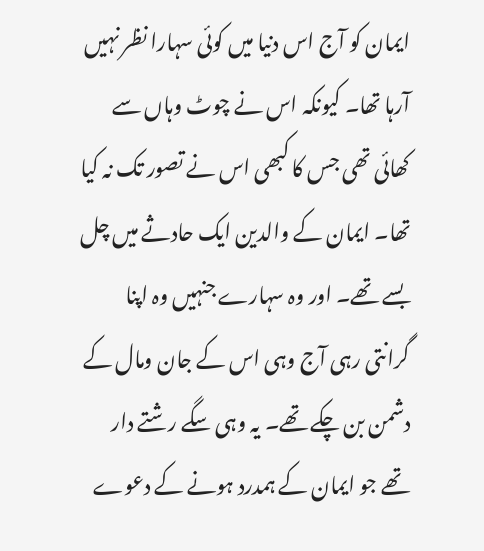ایمان کو آج اس دنیا میں کوئی سہارا نظر نہیں آرہا تھا۔ کیونکہ اس نے چوٹ وہاں سے کھائی تھی جس کا کبھی اس نے تصور تک نہ کیا تھا۔ ایمان کے والدین ایک حادثے میں چل بسے تھے۔ اور وہ سہارے جنہیں وہ اپنا گرانتی رہی آج وہی اس کے جان ومال کے دشمن بن چکے تھے۔ یہ وہی سگے رشتے دار تھے جو ایمان کے ہمدرد ہونے کے دعوے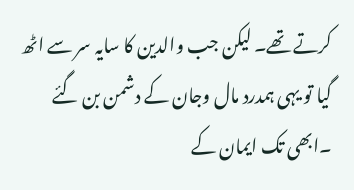کرتے تھے۔ لیکن جب والدین کا سایہ سر سے اٹھ گیا تو یہی ہمدرد مال وجان کے دشمن بن گئے ۔ابھی تک ایمان کے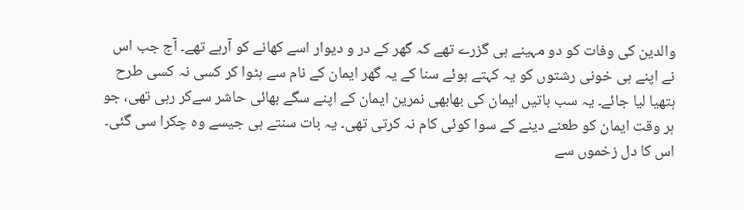والدین کی وفات کو دو مہینے ہی گزرے تھے کہ گھر کے در و دیوار اسے کھانے کو آرہے تھے۔ آج جب اس نے اپنے ہی خونی رشتوں کو یہ کہتے ہوئے سنا کے یہ گھر ایمان کے نام سے ہٹوا کر کسی نہ کسی طرح ہتھیا لیا جائے۔ یہ سب باتیں ایمان کی بھابھی نمرین ایمان کے اپنے سگے بھائی حاشر سےکر رہی تھی، جو ہر وقت ایمان کو طعنے دینے کے سوا کوئی کام نہ کرتی تھی۔ یہ بات سنتے ہی جیسے وہ چکرا سی گئی۔ اس کا دل زخموں سے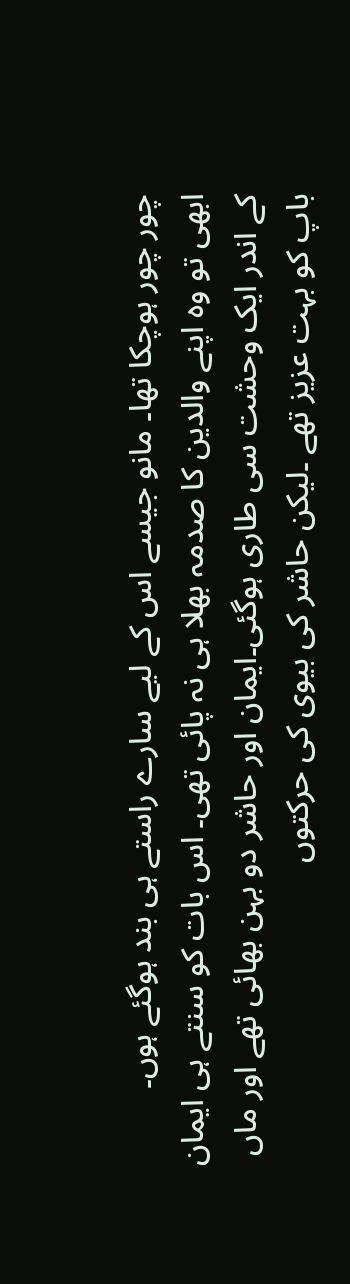چور چور ہوچکا تھا۔ مانو جیسے اس کے لیے سارے راستے ہی بند ہوگئے ہوں۔
ابھی تو وہ اپنے والدین کا صدمہ بھلا ہی نہ پائی تھی۔ اس بات کو سنتے ہی ایمان کے اندر ایک وحشت سی طاری ہوگئی۔ایمان اور حاشر دو بہن بھائی تھے اور ماں باپ کو بہت عزیز تھے ۔لیکن حاشر کی بیوی کی حرکتوں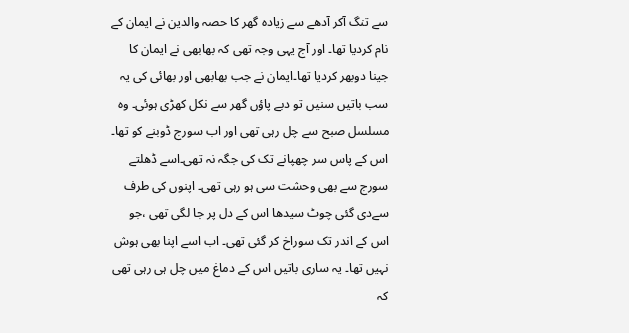سے تنگ آکر آدھے سے زیادہ گھر کا حصہ والدین نے ایمان کے نام کردیا تھا۔ اور آج یہی وجہ تھی کہ بھابھی نے ایمان کا جینا دوبھر کردیا تھا۔ایمان نے جب بھابھی اور بھائی کی یہ سب باتیں سنیں تو دبے پاؤں گھر سے نکل کھڑی ہوئی۔ وہ مسلسل صبح سے چل رہی تھی اور اب سورج ڈوبنے کو تھا۔ اس کے پاس سر چھپانے تک کی جگہ نہ تھی۔اسے ڈھلتے سورج سے بھی وحشت سی ہو رہی تھی۔ اپنوں کی طرف سےدی گئی چوٹ سیدھا اس کے دل پر جا لگی تھی ،جو اس کے اندر تک سوراخ کر گئی تھی۔ اب اسے اپنا بھی ہوش نہیں تھا۔ یہ ساری باتیں اس کے دماغ میں چل ہی رہی تھی کہ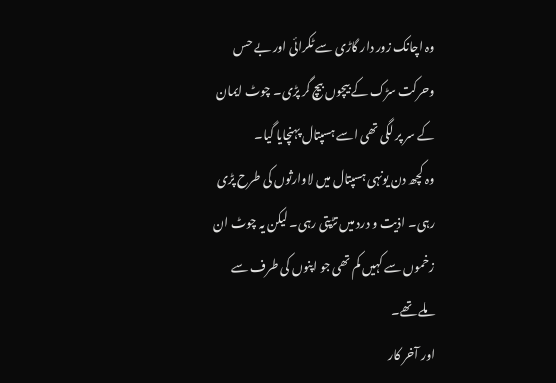وہ اچانک زور دار گاڑی سے ٹکرائی اور بے حس وحرکت سڑک کے بیچوں بیچ گر پڑی۔ چوٹ ایمان کے سر پر لگی تھی اسے ہسپتال پہنچایا گیا۔
وہ کچھ دن یونہی ہسپتال میں لاوارثوں کی طرح پڑی رہی۔ اذیت و درد میں تڑپتی رہی۔ لیکن یہ چوٹ ان زخموں سے کہیں کم تھی جو اپنوں کی طرف سے ملے تھے۔
اور آخر کار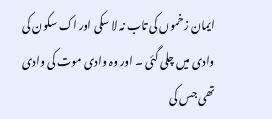ایمان زخموں کی تاب نہ لا سکی اور اک سکون کی وادی میں چلی گئی ۔ اور وہ وادی موت کی وادی تھی جس کی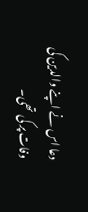دعا اس نے اپنے والدین کی وفات پر کی تھی۔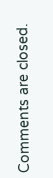Comments are closed.